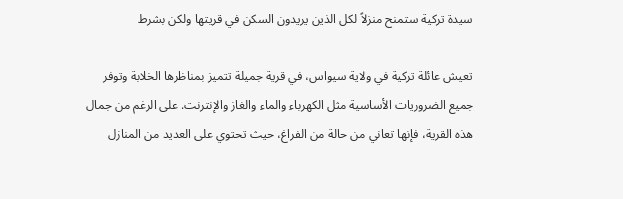سيدة تركية ستمنح منزلاً لكل الذين يريدون السكن في قريتها ولكن بشرط

تعيش عائلة تركية في ولاية سيواس، في قرية جميلة تتميز بمناظرها الخلابة وتوفر جميع الضروريات الأساسية مثل الكهرباء والماء والغاز والإنترنت. على الرغم من جمال هذه القرية، فإنها تعاني من حالة من الفراغ، حيث تحتوي على العديد من المنازل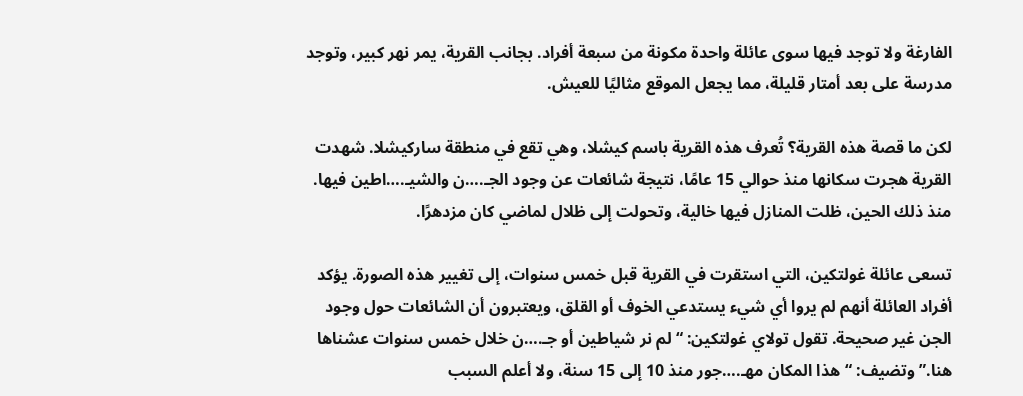الفارغة ولا توجد فيها سوى عائلة واحدة مكونة من سبعة أفراد. بجانب القرية، يمر نهر كبير، وتوجد مدرسة على بعد أمتار قليلة، مما يجعل الموقع مثاليًا للعيش.

لكن ما قصة هذه القرية؟ تُعرف هذه القرية باسم كيشلا، وهي تقع في منطقة ساركيشلا. شهدت القرية هجرت سكانها منذ حوالي 15 عامًا، نتيجة شائعات عن وجود الجـ.…ن والشيـ.…اطين فيها. منذ ذلك الحين، ظلت المنازل فيها خالية، وتحولت إلى ظلال لماضي كان مزدهرًا.

تسعى عائلة غولتكين، التي استقرت في القرية قبل خمس سنوات، إلى تغيير هذه الصورة. يؤكد أفراد العائلة أنهم لم يروا أي شيء يستدعي الخوف أو القلق، ويعتبرون أن الشائعات حول وجود الجن غير صحيحة. تقول تولاي غولتكين: “لم نر شياطين أو جـ.…ن خلال خمس سنوات عشناها هنا.” وتضيف: “هذا المكان مهـ.…جور منذ 10 إلى 15 سنة، ولا أعلم السبب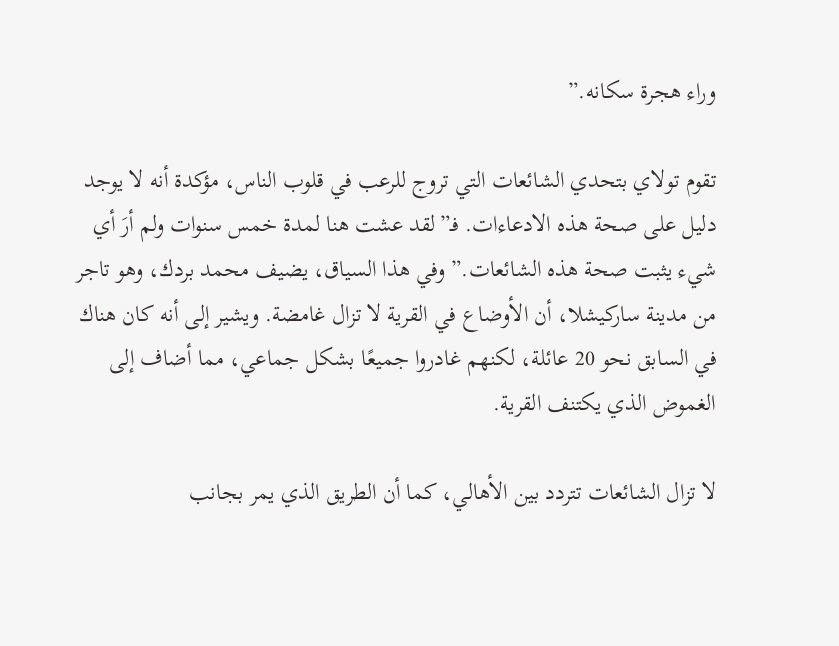وراء هجرة سكانه.”

تقوم تولاي بتحدي الشائعات التي تروج للرعب في قلوب الناس، مؤكدة أنه لا يوجد دليل على صحة هذه الادعاءات. فـ”لقد عشت هنا لمدة خمس سنوات ولم أرَ أي شيء يثبت صحة هذه الشائعات.” وفي هذا السياق، يضيف محمد بردك، وهو تاجر من مدينة ساركيشلا، أن الأوضاع في القرية لا تزال غامضة. ويشير إلى أنه كان هناك في السابق نحو 20 عائلة، لكنهم غادروا جميعًا بشكل جماعي، مما أضاف إلى الغموض الذي يكتنف القرية.

لا تزال الشائعات تتردد بين الأهالي، كما أن الطريق الذي يمر بجانب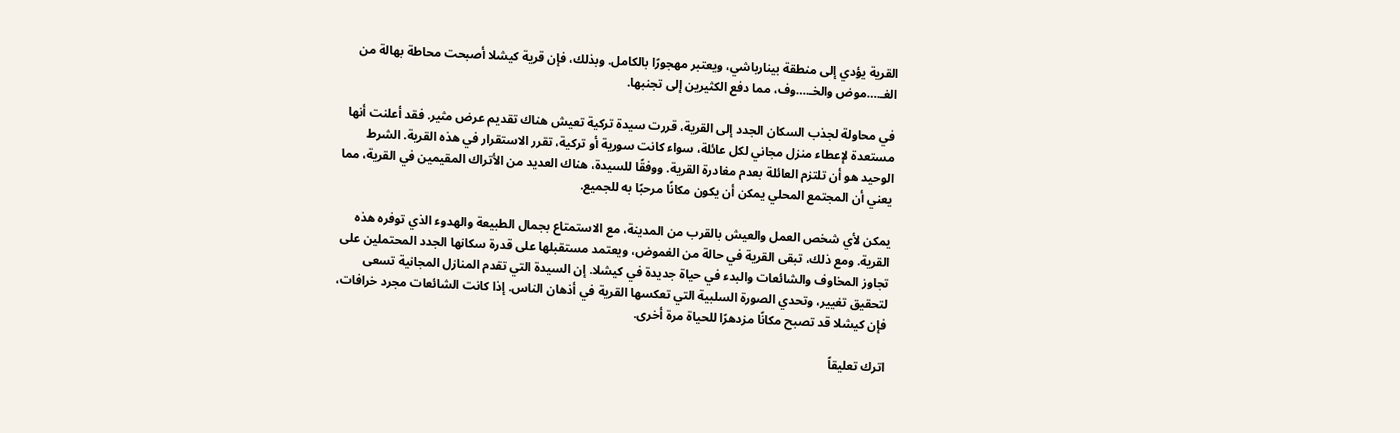القرية يؤدي إلى منطقة بينارباشي، ويعتبر مهجورًا بالكامل. وبذلك، فإن قرية كيشلا أصبحت محاطة بهالة من الغـ.…موض والخـ.…وف، مما دفع الكثيرين إلى تجنبها.

في محاولة لجذب السكان الجدد إلى القرية، قررت سيدة تركية تعيش هناك تقديم عرض مثير. فقد أعلنت أنها مستعدة لإعطاء منزل مجاني لكل عائلة، سواء كانت سورية أو تركية، تقرر الاستقرار في هذه القرية. الشرط الوحيد هو أن تلتزم العائلة بعدم مغادرة القرية. ووفقًا للسيدة، هناك العديد من الأتراك المقيمين في القرية، مما يعني أن المجتمع المحلي يمكن أن يكون مكانًا مرحبًا به للجميع.

يمكن لأي شخص العمل والعيش بالقرب من المدينة، مع الاستمتاع بجمال الطبيعة والهدوء الذي توفره هذه القرية. ومع ذلك، تبقى القرية في حالة من الغموض، ويعتمد مستقبلها على قدرة سكانها الجدد المحتملين على تجاوز المخاوف والشائعات والبدء في حياة جديدة في كيشلا. إن السيدة التي تقدم المنازل المجانية تسعى لتحقيق تغيير، وتحدي الصورة السلبية التي تعكسها القرية في أذهان الناس. إذا كانت الشائعات مجرد خرافات، فإن كيشلا قد تصبح مكانًا مزدهرًا للحياة مرة أخرى.

اترك تعليقاً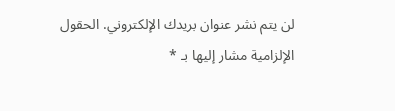لن يتم نشر عنوان بريدك الإلكتروني. الحقول الإلزامية مشار إليها بـ *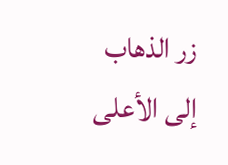زر الذهاب إلى الأعلى